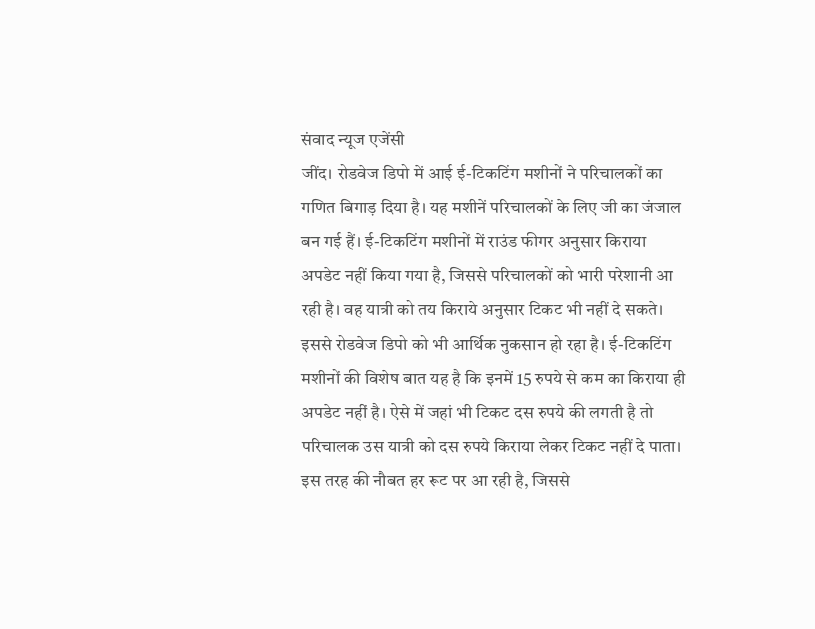संवाद न्यूज एजेंसी
जींद। रोडवेज डिपो में आई ई-टिकटिंग मशीनों ने परिचालकों का गणित बिगाड़ दिया है। यह मशीनें परिचालकों के लिए जी का जंजाल बन गई हैं। ई-टिकटिंग मशीनों में राउंड फीगर अनुसार किराया अपडेट नहीं किया गया है, जिससे परिचालकों को भारी परेशानी आ रही है। वह यात्री को तय किराये अनुसार टिकट भी नहीं दे सकते। इससे रोडवेज डिपो को भी आर्थिक नुकसान हो रहा है। ई-टिकटिंग मशीनों की विशेष बात यह है कि इनमें 15 रुपये से कम का किराया ही अपडेट नहीं है। ऐसे में जहां भी टिकट दस रुपये की लगती है तो परिचालक उस यात्री को दस रुपये किराया लेकर टिकट नहीं दे पाता। इस तरह की नौबत हर रूट पर आ रही है, जिससे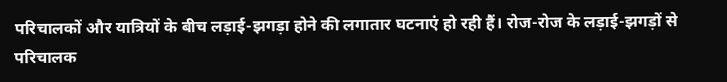परिचालकों और यात्रियों के बीच लड़ाई-झगड़ा होने की लगातार घटनाएं हो रही हैं। रोज-रोज के लड़ाई-झगड़ों से परिचालक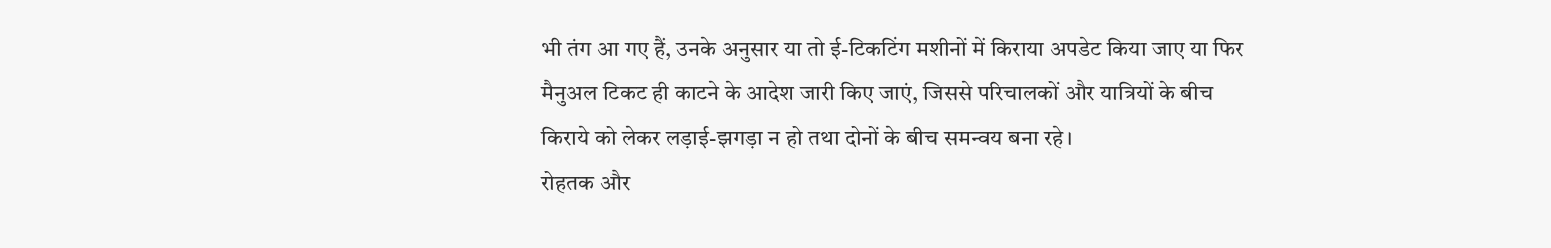भी तंग आ गए हैं, उनके अनुसार या तो ई-टिकटिंग मशीनों में किराया अपडेट किया जाए या फिर मैनुअल टिकट ही काटने के आदेश जारी किए जाएं, जिससे परिचालकों और यात्रियों के बीच किराये को लेकर लड़ाई-झगड़ा न हो तथा दोनों के बीच समन्वय बना रहे।
रोहतक और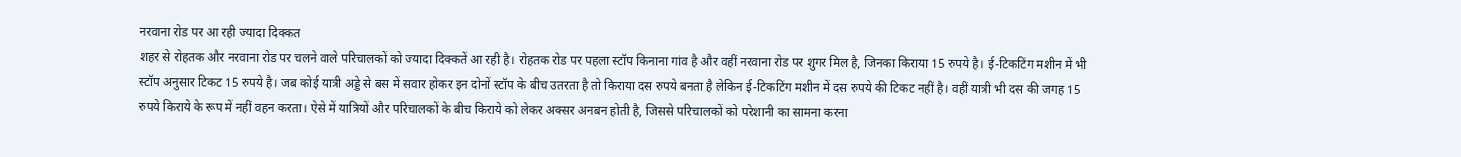नरवाना रोड पर आ रही ज्यादा दिक्कत
शहर से रोहतक और नरवाना रोड पर चलने वाले परिचालकों को ज्यादा दिक्कतें आ रही है। रोहतक रोड पर पहला स्टॉप किनाना गांव है और वहीं नरवाना रोड पर शुगर मिल है, जिनका किराया 15 रुपये है। ई-टिकटिंग मशीन में भी स्टॉप अनुसार टिकट 15 रुपये है। जब कोई यात्री अड्डे से बस में सवार होकर इन दोनों स्टॉप के बीच उतरता है तो किराया दस रुपये बनता है लेकिन ई-टिकटिंग मशीन में दस रुपये की टिकट नहीं है। वहीं यात्री भी दस की जगह 15 रुपये किराये के रूप में नहीं वहन करता। ऐसे में यात्रियों और परिचालकों के बीच किराये को लेकर अक्सर अनबन होती है, जिससे परिचालकों को परेशानी का सामना करना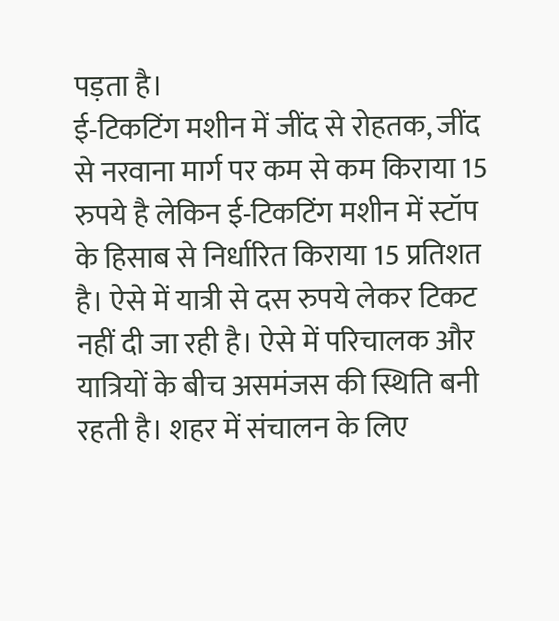पड़ता है।
ई-टिकटिंग मशीन में जींद से रोहतक, जींद से नरवाना मार्ग पर कम से कम किराया 15 रुपये है लेकिन ई-टिकटिंग मशीन में स्टॉप के हिसाब से निर्धारित किराया 15 प्रतिशत है। ऐसे में यात्री से दस रुपये लेकर टिकट नहीं दी जा रही है। ऐसे में परिचालक और यात्रियों के बीच असमंजस की स्थिति बनी रहती है। शहर में संचालन के लिए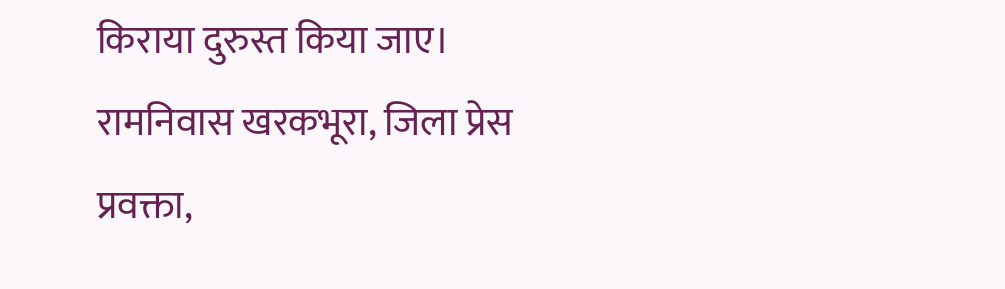किराया दुरुस्त किया जाए।
रामनिवास खरकभूरा, जिला प्रेस प्रवक्ता,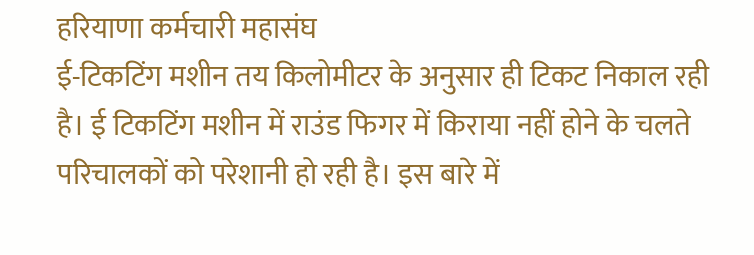हरियाणा कर्मचारी महासंघ
ई-टिकटिंग मशीन तय किलोमीटर के अनुसार ही टिकट निकाल रही है। ई टिकटिंग मशीन में राउंड फिगर में किराया नहीं होने के चलते परिचालकों को परेशानी हो रही है। इस बारे में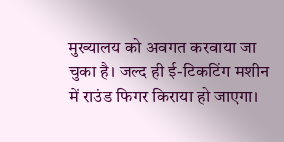मुख्यालय को अवगत करवाया जा चुका है। जल्द ही ई-टिकटिंग मशीन में राउंड फिगर किराया हो जाएगा।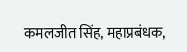कमलजीत सिंह, महाप्रबंधक,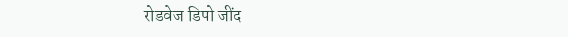रोडवेज डिपो जींद